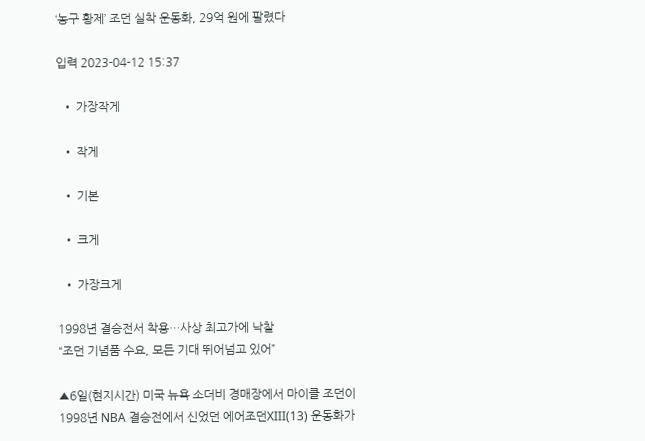‘농구 황제’ 조던 실착 운동화, 29억 원에 팔렸다

입력 2023-04-12 15:37

  • 가장작게

  • 작게

  • 기본

  • 크게

  • 가장크게

1998년 결승전서 착용…사상 최고가에 낙찰
“조던 기념품 수요, 모든 기대 뛰어넘고 있어”

▲6일(현지시간) 미국 뉴욕 소더비 경매장에서 마이클 조던이 1998년 NBA 결승전에서 신었던 에어조던XIII(13) 운동화가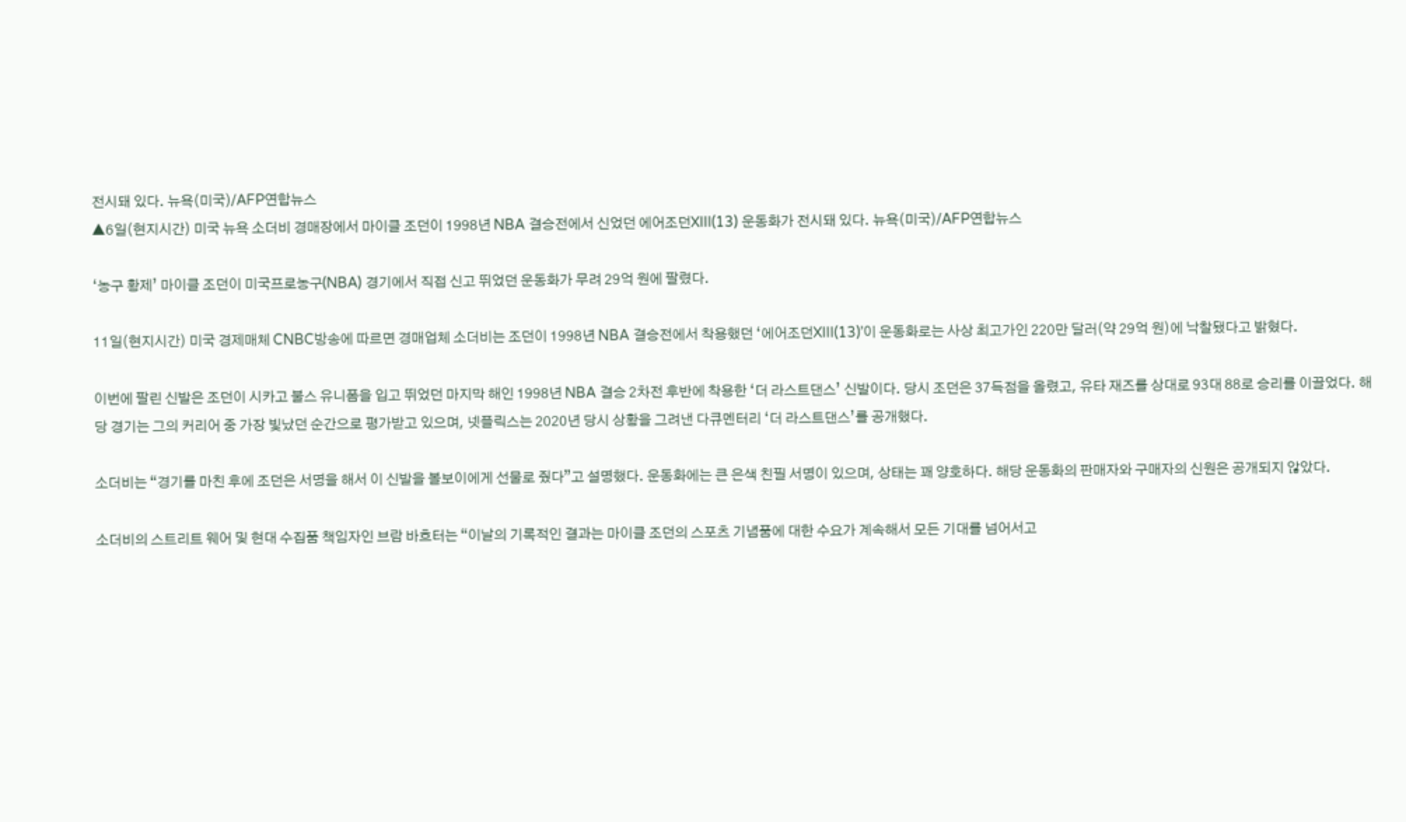전시돼 있다. 뉴욕(미국)/AFP연합뉴스
▲6일(현지시간) 미국 뉴욕 소더비 경매장에서 마이클 조던이 1998년 NBA 결승전에서 신었던 에어조던XIII(13) 운동화가 전시돼 있다. 뉴욕(미국)/AFP연합뉴스

‘농구 황제’ 마이클 조던이 미국프로농구(NBA) 경기에서 직접 신고 뛰었던 운동화가 무려 29억 원에 팔렸다.

11일(현지시간) 미국 경제매체 CNBC방송에 따르면 경매업체 소더비는 조던이 1998년 NBA 결승전에서 착용했던 ‘에어조던XIII(13)’이 운동화로는 사상 최고가인 220만 달러(약 29억 원)에 낙찰됐다고 밝혔다.

이번에 팔린 신발은 조던이 시카고 불스 유니폼을 입고 뛰었던 마지막 해인 1998년 NBA 결승 2차전 후반에 착용한 ‘더 라스트댄스’ 신발이다. 당시 조던은 37득점을 올렸고, 유타 재즈를 상대로 93대 88로 승리를 이끌었다. 해당 경기는 그의 커리어 중 가장 빛났던 순간으로 평가받고 있으며, 넷플릭스는 2020년 당시 상황을 그려낸 다큐멘터리 ‘더 라스트댄스’를 공개했다.

소더비는 “경기를 마친 후에 조던은 서명을 해서 이 신발을 볼보이에게 선물로 줬다”고 설명했다. 운동화에는 큰 은색 친필 서명이 있으며, 상태는 꽤 양호하다. 해당 운동화의 판매자와 구매자의 신원은 공개되지 않았다.

소더비의 스트리트 웨어 및 현대 수집품 책임자인 브람 바흐터는 “이날의 기록적인 결과는 마이클 조던의 스포츠 기념품에 대한 수요가 계속해서 모든 기대를 넘어서고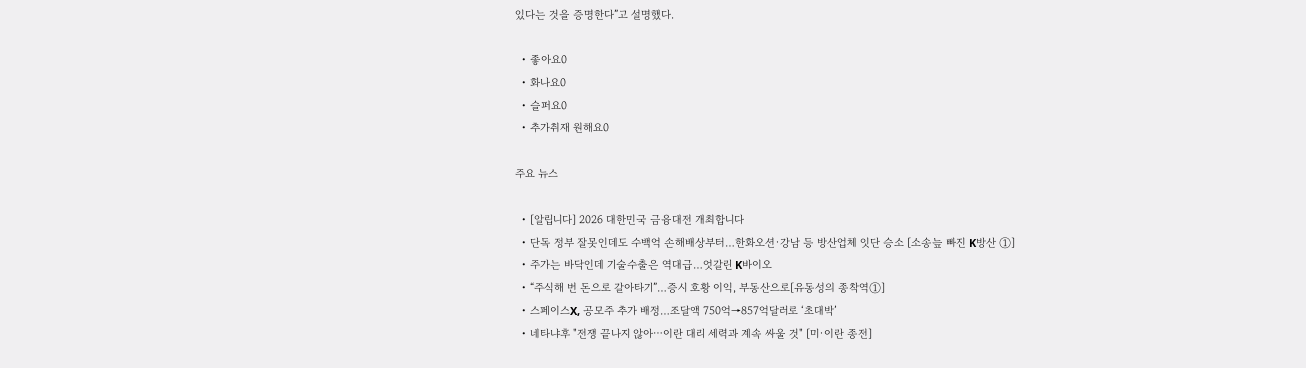있다는 것을 증명한다”고 설명했다.

  • 좋아요0
  • 화나요0
  • 슬퍼요0
  • 추가취재 원해요0

주요 뉴스

  • [알립니다] 2026 대한민국 금융대전 개최합니다
  • 단독 정부 잘못인데도 수백억 손해배상부터…한화오션·강남 등 방산업체 잇단 승소 [소송늪 빠진 K방산 ①]
  • 주가는 바닥인데 기술수출은 역대급…엇갈린 K바이오
  • “주식해 번 돈으로 갈아타기”…증시 호황 이익, 부동산으로[유동성의 종착역①]
  • 스페이스X, 공모주 추가 배정…조달액 750억→857억달러로 ‘초대박’
  • 네타냐후 "전쟁 끝나지 않아⋯이란 대리 세력과 계속 싸울 것" [미·이란 종전]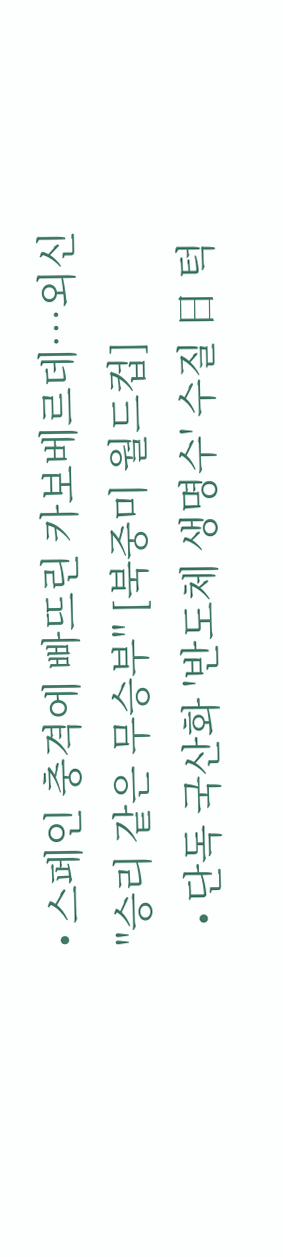• 스페인 충격에 빠뜨린 카보베르데…외신 "승리 같은 무승부" [북중미 월드컵]
  • 단독 국산화 '반도체 생명수' 수질 日 턱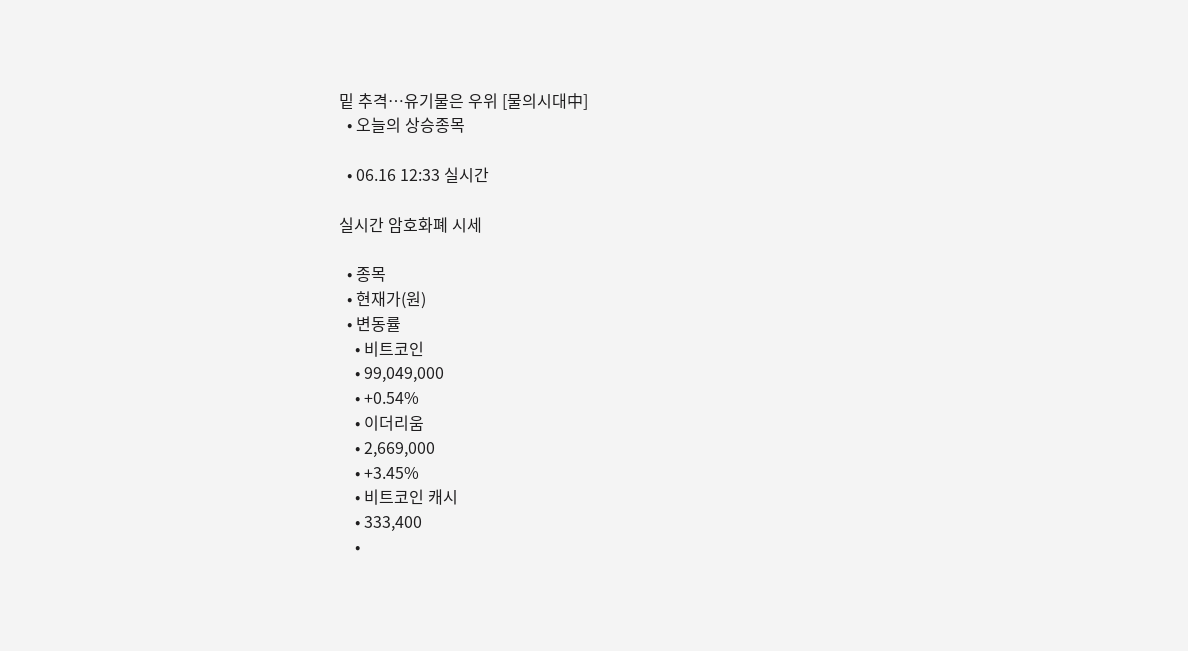밑 추격…유기물은 우위 [물의시대中]
  • 오늘의 상승종목

  • 06.16 12:33 실시간

실시간 암호화폐 시세

  • 종목
  • 현재가(원)
  • 변동률
    • 비트코인
    • 99,049,000
    • +0.54%
    • 이더리움
    • 2,669,000
    • +3.45%
    • 비트코인 캐시
    • 333,400
    •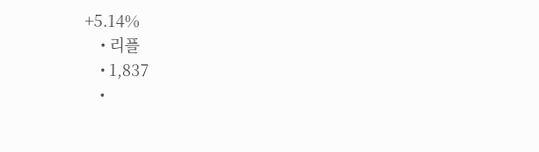+5.14%
    • 리플
    • 1,837
    •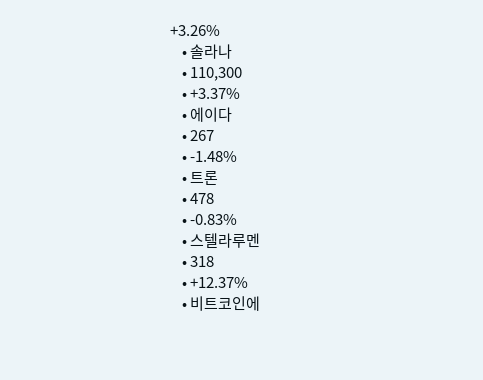+3.26%
    • 솔라나
    • 110,300
    • +3.37%
    • 에이다
    • 267
    • -1.48%
    • 트론
    • 478
    • -0.83%
    • 스텔라루멘
    • 318
    • +12.37%
    • 비트코인에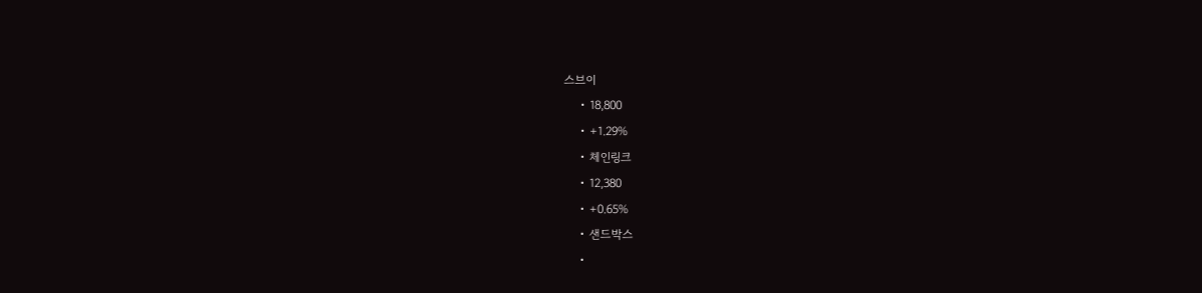스브이
    • 18,800
    • +1.29%
    • 체인링크
    • 12,380
    • +0.65%
    • 샌드박스
    •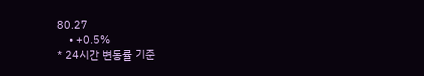80.27
    • +0.5%
* 24시간 변동률 기준